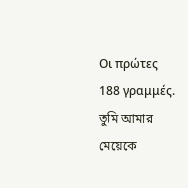Οι πρώτες 188 γραμμές.
তুমি আমার মেয়েকে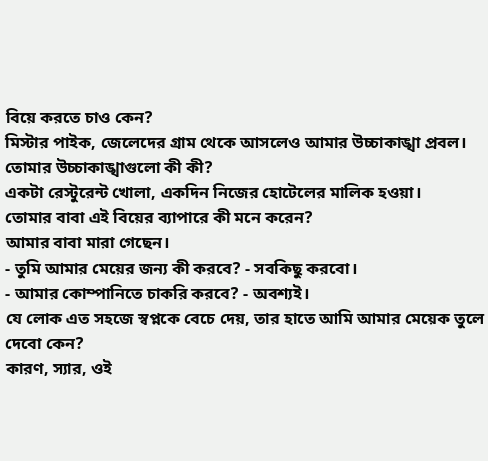বিয়ে করতে চাও কেন?
মিস্টার পাইক, জেলেদের গ্রাম থেকে আসলেও আমার উচ্চাকাঙ্খা প্রবল।
তোমার উচ্চাকাঙ্খাগুলো কী কী?
একটা রেস্টুরেন্ট খোলা, একদিন নিজের হোটেলের মালিক হওয়া।
তোমার বাবা এই বিয়ের ব্যাপারে কী মনে করেন?
আমার বাবা মারা গেছেন।
- তুমি আমার মেয়ের জন্য কী করবে? - সবকিছু করবো।
- আমার কোম্পানিতে চাকরি করবে? - অবশ্যই।
যে লোক এত সহজে স্বপ্নকে বেচে দেয়, তার হাতে আমি আমার মেয়েক তুলে দেবো কেন?
কারণ, স্যার, ওই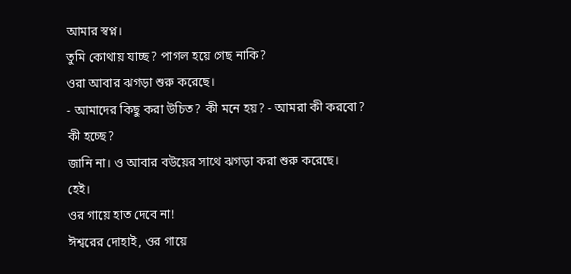আমার স্বপ্ন।
তুমি কোথায় যাচ্ছ? পাগল হয়ে গেছ নাকি?
ওরা আবার ঝগড়া শুরু করেছে।
- আমাদের কিছু করা উচিত? কী মনে হয়? - আমরা কী করবো?
কী হচ্ছে?
জানি না। ও আবার বউয়ের সাথে ঝগড়া করা শুরু করেছে।
হেই।
ওর গায়ে হাত দেবে না!
ঈশ্বরের দোহাই, ওর গায়ে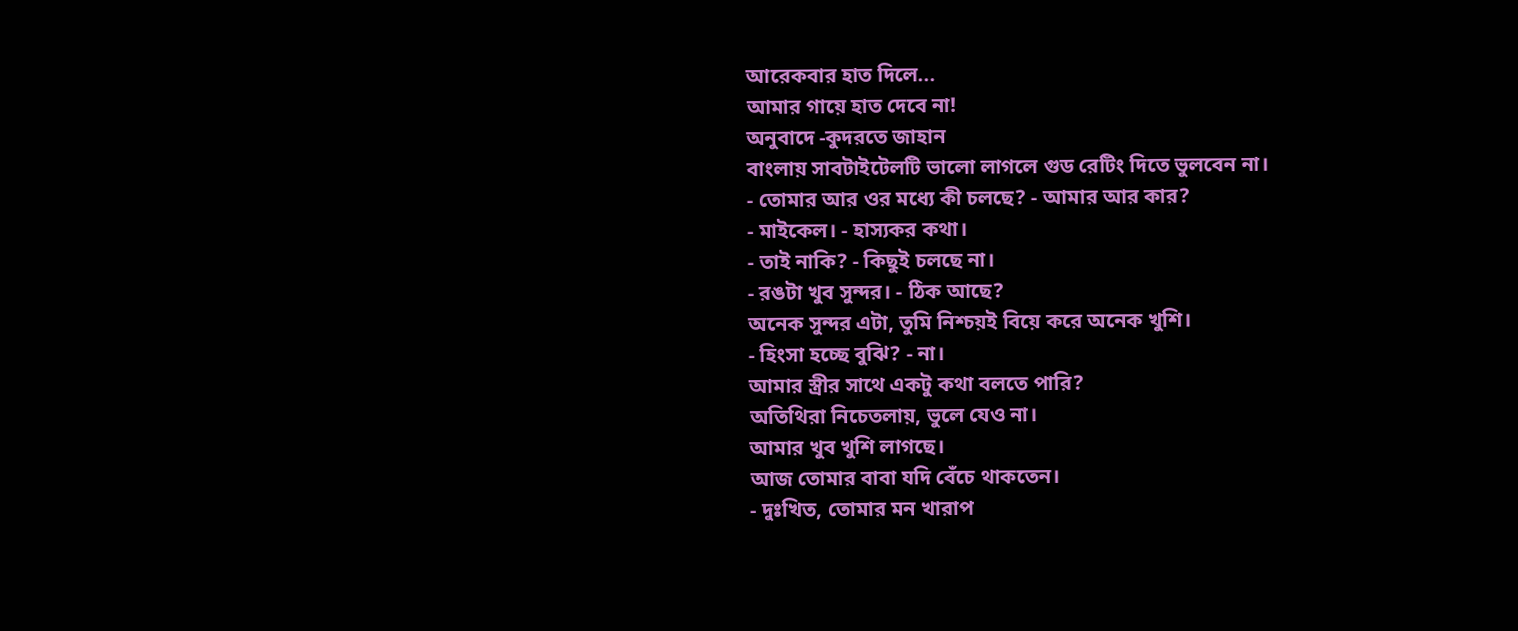আরেকবার হাত দিলে...
আমার গায়ে হাত দেবে না!
অনুবাদে -কুদরতে জাহান
বাংলায় সাবটাইটেলটি ভালো লাগলে গুড রেটিং দিতে ভুলবেন না।
- তোমার আর ওর মধ্যে কী চলছে? - আমার আর কার?
- মাইকেল। - হাস্যকর কথা।
- তাই নাকি? - কিছুই চলছে না।
- রঙটা খুব সুন্দর। - ঠিক আছে?
অনেক সুন্দর এটা, তুমি নিশ্চয়ই বিয়ে করে অনেক খুশি।
- হিংসা হচ্ছে বুঝি? - না।
আমার স্ত্রীর সাথে একটু কথা বলতে পারি?
অতিথিরা নিচেতলায়, ভুলে যেও না।
আমার খুব খুশি লাগছে।
আজ তোমার বাবা যদি বেঁচে থাকতেন।
- দুঃখিত, তোমার মন খারাপ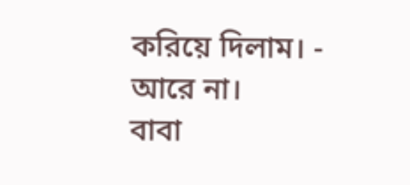করিয়ে দিলাম। - আরে না।
বাবা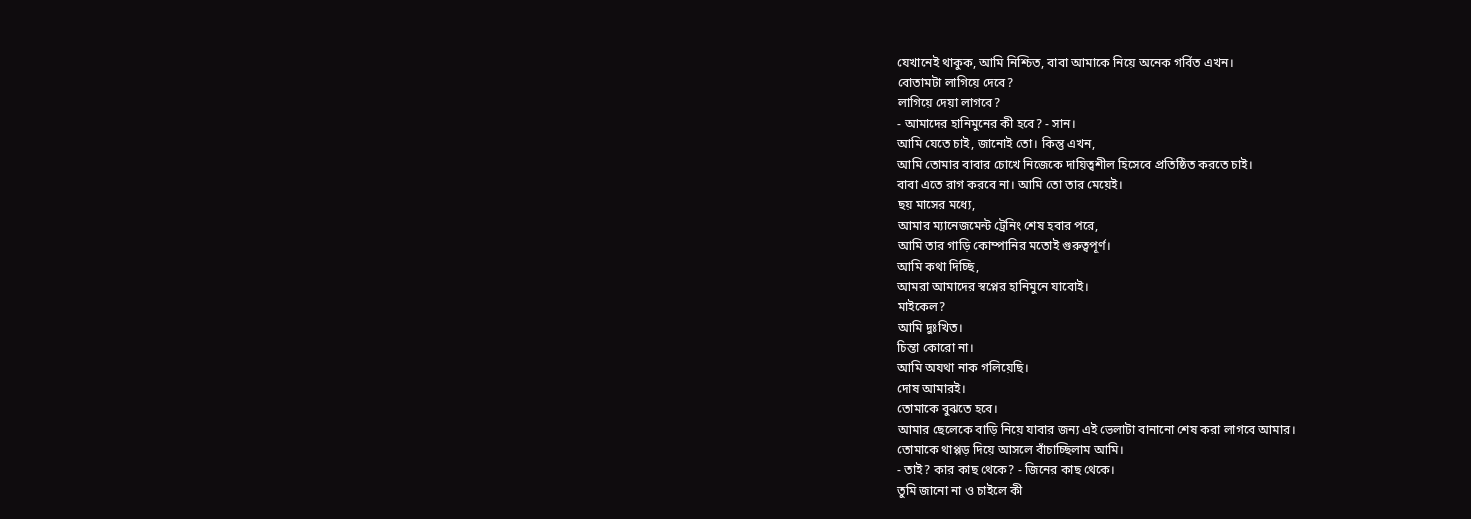যেখানেই থাকুক, আমি নিশ্চিত, বাবা আমাকে নিয়ে অনেক গর্বিত এখন।
বোতামটা লাগিয়ে দেবে?
লাগিয়ে দেয়া লাগবে?
- আমাদের হানিমুনের কী হবে? - সান।
আমি যেতে চাই, জানোই তো। কিন্তু এখন,
আমি তোমার বাবার চোখে নিজেকে দায়িত্বশীল হিসেবে প্রতিষ্ঠিত করতে চাই।
বাবা এতে রাগ করবে না। আমি তো তার মেয়েই।
ছয় মাসের মধ্যে,
আমার ম্যানেজমেন্ট ট্রেনিং শেষ হবার পরে,
আমি তার গাড়ি কোম্পানির মতোই গুরুত্বপূর্ণ।
আমি কথা দিচ্ছি,
আমরা আমাদের স্বপ্নের হানিমুনে যাবোই।
মাইকেল?
আমি দুঃখিত।
চিন্তা কোরো না।
আমি অযথা নাক গলিয়েছি।
দোষ আমারই।
তোমাকে বুঝতে হবে।
আমার ছেলেকে বাড়ি নিয়ে যাবার জন্য এই ভেলাটা বানানো শেষ করা লাগবে আমার।
তোমাকে থাপ্পড় দিয়ে আসলে বাঁচাচ্ছিলাম আমি।
- তাই? কার কাছ থেকে? - জিনের কাছ থেকে।
তুমি জানো না ও চাইলে কী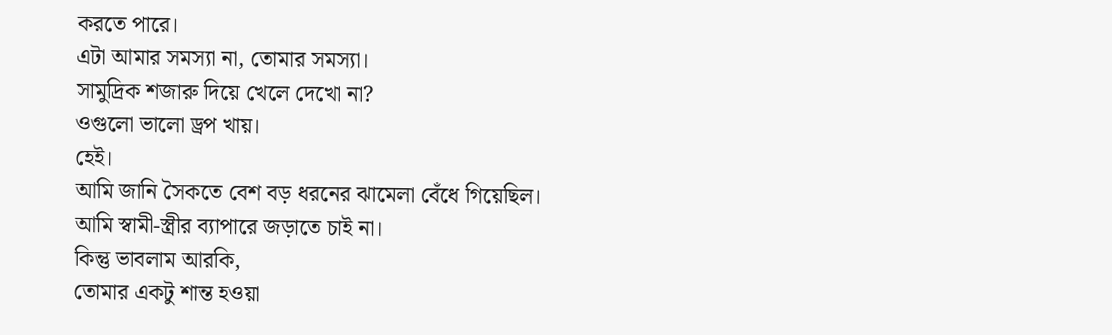করতে পারে।
এটা আমার সমস্যা না, তোমার সমস্যা।
সামুদ্রিক শজারু দিয়ে খেলে দেখো না?
ওগুলো ভালো ড্রপ খায়।
হেই।
আমি জানি সৈকতে বেশ বড় ধরনের ঝামেলা বেঁধে গিয়েছিল।
আমি স্বামী-স্ত্রীর ব্যাপারে জড়াতে চাই না।
কিন্তু ভাবলাম আরকি,
তোমার একটু শান্ত হওয়া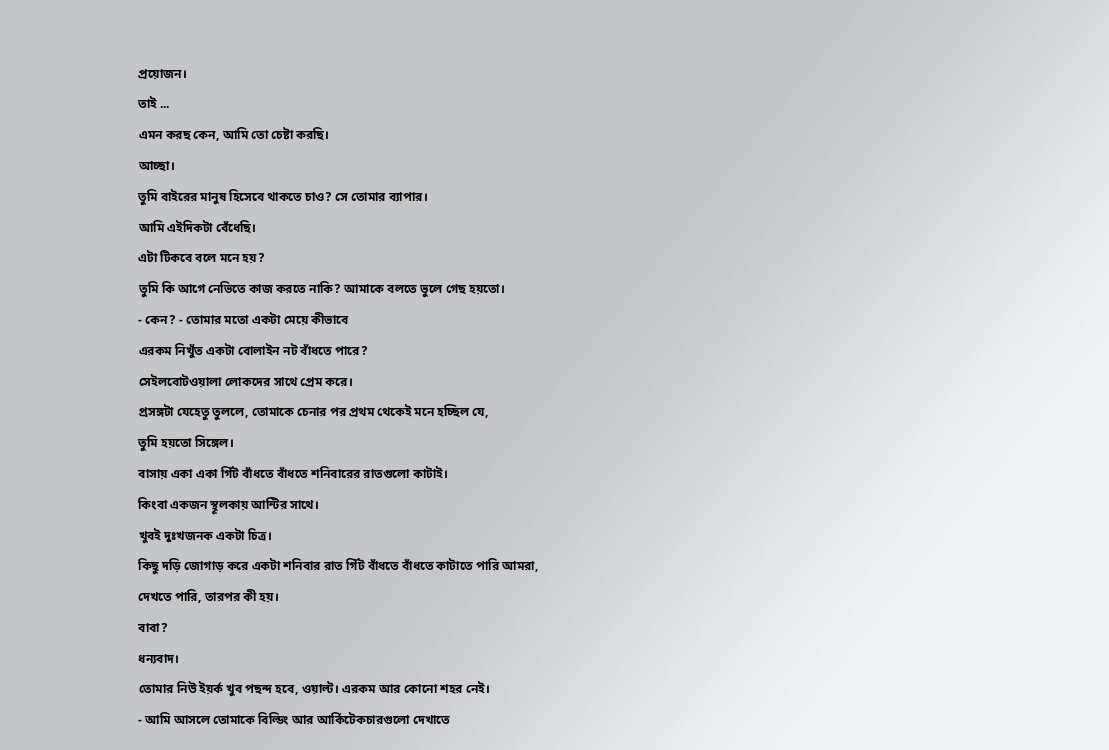প্রয়োজন।
তাই ...
এমন করছ কেন, আমি তো চেষ্টা করছি।
আচ্ছা।
তুমি বাইরের মানুষ হিসেবে থাকতে চাও? সে তোমার ব্যাপার।
আমি এইদিকটা বেঁধেছি।
এটা টিকবে বলে মনে হয়?
তুমি কি আগে নেভিতে কাজ করতে নাকি? আমাকে বলতে ভুলে গেছ হয়তো।
- কেন? - তোমার মতো একটা মেয়ে কীভাবে
এরকম নিখুঁত একটা বোলাইন নট বাঁধতে পারে?
সেইলবোটওয়ালা লোকদের সাথে প্রেম করে।
প্রসঙ্গটা যেহেতু তুললে, তোমাকে চেনার পর প্রথম থেকেই মনে হচ্ছিল যে,
তুমি হয়তো সিঙ্গেল।
বাসায় একা একা গিঁট বাঁধতে বাঁধতে শনিবারের রাতগুলো কাটাই।
কিংবা একজন স্থূলকায় আন্টির সাথে।
খুবই দুঃখজনক একটা চিত্র।
কিছু দড়ি জোগাড় করে একটা শনিবার রাত গিঁট বাঁধতে বাঁধতে কাটাতে পারি আমরা,
দেখতে পারি, তারপর কী হয়।
বাবা?
ধন্যবাদ।
তোমার নিউ ইয়র্ক খুব পছন্দ হবে, ওয়াল্ট। এরকম আর কোনো শহর নেই।
- আমি আসলে তোমাকে বিল্ডিং আর আর্কিটেকচারগুলো দেখাতে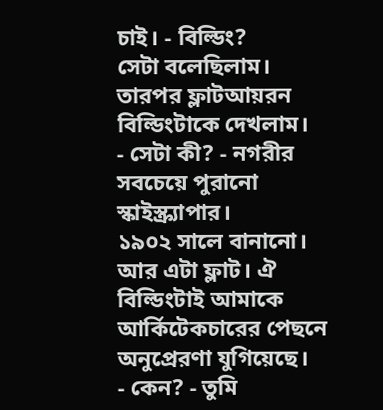চাই। - বিল্ডিং?
সেটা বলেছিলাম। তারপর ফ্লাটআয়রন বিল্ডিংটাকে দেখলাম।
- সেটা কী? - নগরীর সবচেয়ে পুরানো স্কাইস্ক্র্যাপার।
১৯০২ সালে বানানো।
আর এটা ফ্লাট। ঐ বিল্ডিংটাই আমাকে
আর্কিটেকচারের পেছনে অনুপ্রেরণা যুগিয়েছে।
- কেন? - তুমি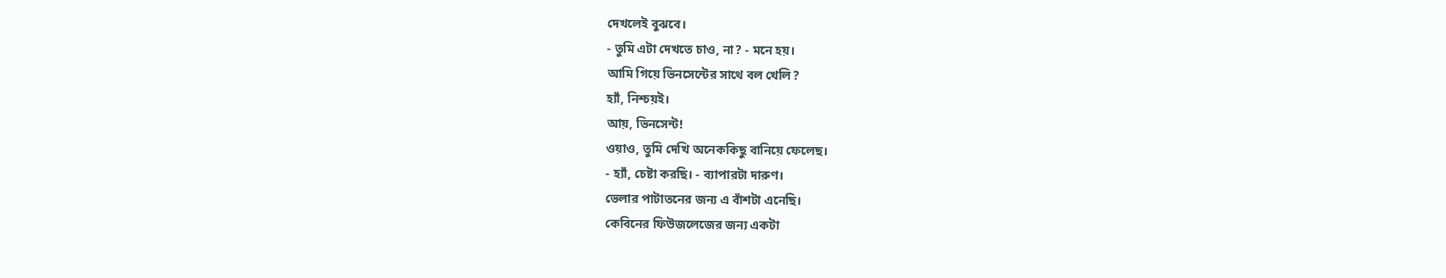দেখলেই বুঝবে।
- তুমি এটা দেখতে চাও, না? - মনে হয়।
আমি গিয়ে ভিনসেন্টের সাথে বল খেলি?
হ্যাঁ, নিশ্চয়ই।
আয়, ভিনসেন্ট!
ওয়াও, তুমি দেখি অনেককিছু বানিয়ে ফেলেছ।
- হ্যাঁ, চেষ্টা করছি। - ব্যাপারটা দারুণ।
ভেলার পাটাতনের জন্য এ বাঁশটা এনেছি।
কেবিনের ফিউজলেজের জন্য একটা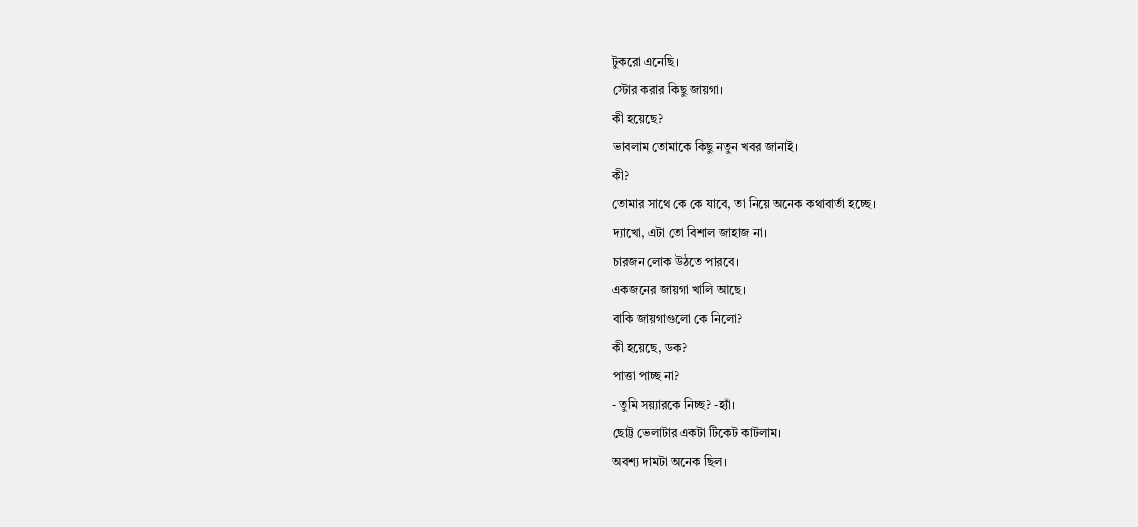টুকরো এনেছি।
স্টোর করার কিছু জায়গা।
কী হয়েছে?
ভাবলাম তোমাকে কিছু নতুন খবর জানাই।
কী?
তোমার সাথে কে কে যাবে, তা নিয়ে অনেক কথাবার্তা হচ্ছে।
দ্যাখো, এটা তো বিশাল জাহাজ না।
চারজন লোক উঠতে পারবে।
একজনের জায়গা খালি আছে।
বাকি জায়গাগুলো কে নিলো?
কী হয়েছে, ডক?
পাত্তা পাচ্ছ না?
- তুমি সয়্যারকে নিচ্ছ? -হ্যাঁ।
ছোট্ট ভেলাটার একটা টিকেট কাটলাম।
অবশ্য দামটা অনেক ছিল।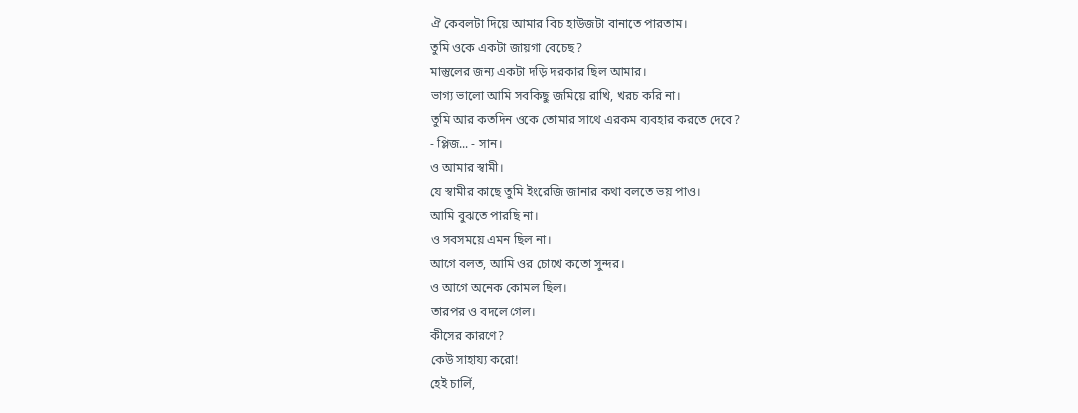ঐ কেবলটা দিয়ে আমার বিচ হাউজটা বানাতে পারতাম।
তুমি ওকে একটা জায়গা বেচেছ?
মাস্তুলের জন্য একটা দড়ি দরকার ছিল আমার।
ভাগ্য ভালো আমি সবকিছু জমিয়ে রাখি, খরচ করি না।
তুমি আর কতদিন ওকে তোমার সাথে এরকম ব্যবহার করতে দেবে?
- প্লিজ... - সান।
ও আমার স্বামী।
যে স্বামীর কাছে তুমি ইংরেজি জানার কথা বলতে ভয় পাও।
আমি বুঝতে পারছি না।
ও সবসময়ে এমন ছিল না।
আগে বলত, আমি ওর চোখে কতো সুন্দর।
ও আগে অনেক কোমল ছিল।
তারপর ও বদলে গেল।
কীসের কারণে?
কেউ সাহায্য করো!
হেই চার্লি,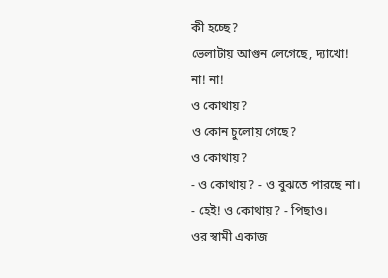কী হচ্ছে?
ভেলাটায় আগুন লেগেছে, দ্যাখো!
না! না!
ও কোথায়?
ও কোন চুলোয় গেছে?
ও কোথায়?
- ও কোথায়? - ও বুঝতে পারছে না।
- হেই! ও কোথায়? - পিছাও।
ওর স্বামী একাজ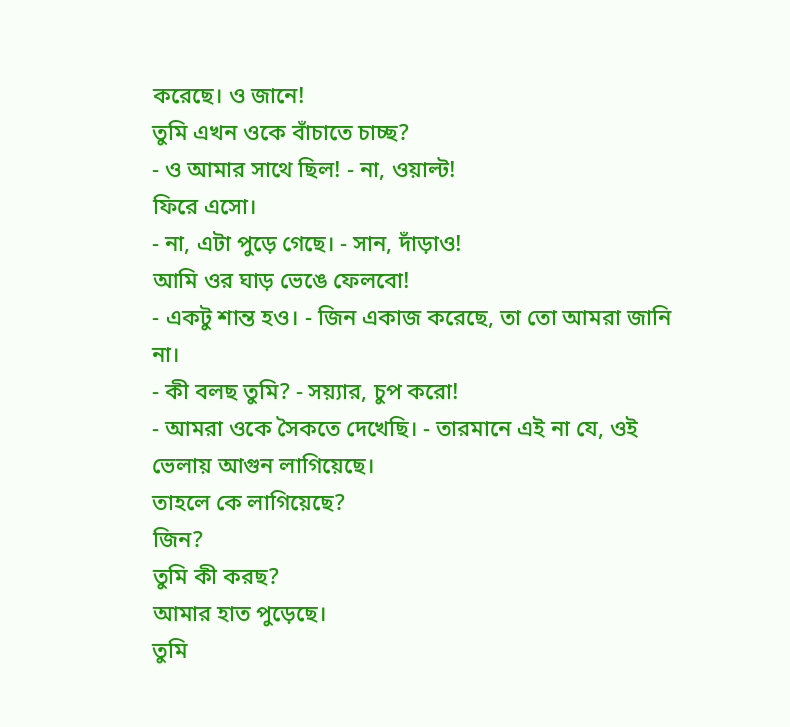করেছে। ও জানে!
তুমি এখন ওকে বাঁচাতে চাচ্ছ?
- ও আমার সাথে ছিল! - না, ওয়াল্ট!
ফিরে এসো।
- না, এটা পুড়ে গেছে। - সান, দাঁড়াও!
আমি ওর ঘাড় ভেঙে ফেলবো!
- একটু শান্ত হও। - জিন একাজ করেছে, তা তো আমরা জানি না।
- কী বলছ তুমি? - সয়্যার, চুপ করো!
- আমরা ওকে সৈকতে দেখেছি। - তারমানে এই না যে, ওই ভেলায় আগুন লাগিয়েছে।
তাহলে কে লাগিয়েছে?
জিন?
তুমি কী করছ?
আমার হাত পুড়েছে।
তুমি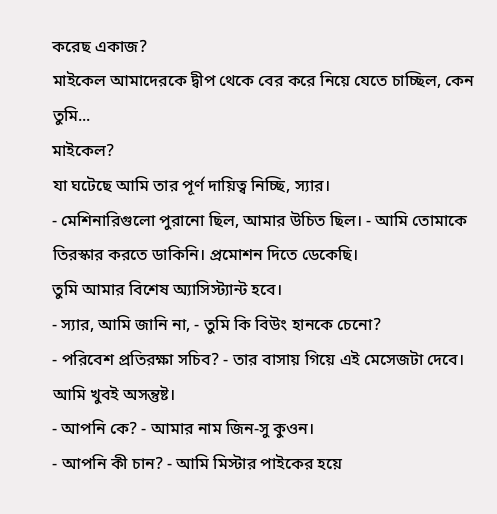করেছ একাজ?
মাইকেল আমাদেরকে দ্বীপ থেকে বের করে নিয়ে যেতে চাচ্ছিল, কেন তুমি...
মাইকেল?
যা ঘটেছে আমি তার পূর্ণ দায়িত্ব নিচ্ছি, স্যার।
- মেশিনারিগুলো পুরানো ছিল, আমার উচিত ছিল। - আমি তোমাকে তিরস্কার করতে ডাকিনি। প্রমোশন দিতে ডেকেছি।
তুমি আমার বিশেষ অ্যাসিস্ট্যান্ট হবে।
- স্যার, আমি জানি না, - তুমি কি বিউং হানকে চেনো?
- পরিবেশ প্রতিরক্ষা সচিব? - তার বাসায় গিয়ে এই মেসেজটা দেবে।
আমি খুবই অসন্তুষ্ট।
- আপনি কে? - আমার নাম জিন-সু কুওন।
- আপনি কী চান? - আমি মিস্টার পাইকের হয়ে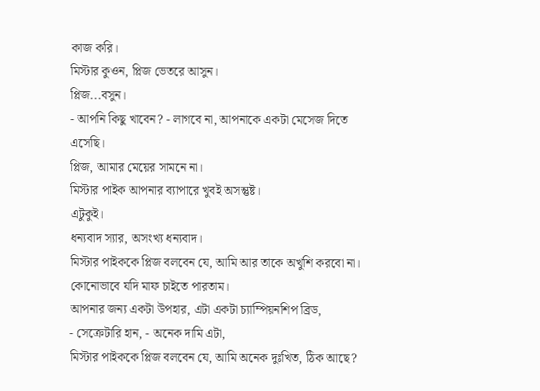কাজ করি।
মিস্টার কুওন, প্লিজ ভেতরে আসুন।
প্লিজ...বসুন।
- আপনি কিছু খাবেন? - লাগবে না, আপনাকে একটা মেসেজ দিতে এসেছি।
প্লিজ, আমার মেয়ের সামনে না।
মিস্টার পাইক আপনার ব্যাপারে খুবই অসন্তুষ্ট।
এটুকুই।
ধন্যবাদ স্যার, অসংখ্য ধন্যবাদ।
মিস্টার পাইককে প্লিজ বলবেন যে, আমি আর তাকে অখুশি করবো না।
কোনোভাবে যদি মাফ চাইতে পারতাম।
আপনার জন্য একটা উপহার, এটা একটা চ্যাম্পিয়নশিপ ব্রিড,
- সেক্রেটারি হান, - অনেক দামি এটা,
মিস্টার পাইককে প্লিজ বলবেন যে, আমি অনেক দুঃখিত, ঠিক আছে?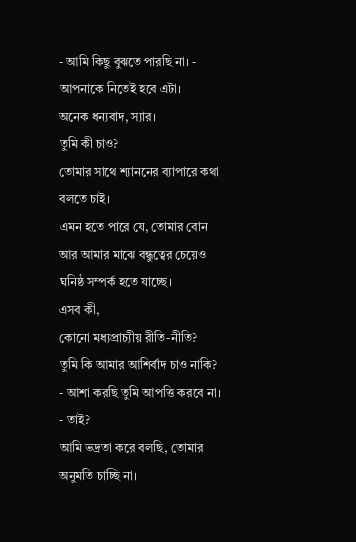- আমি কিছু বুঝতে পারছি না। - আপনাকে নিতেই হবে এটা।
অনেক ধন্যবাদ, স্যার।
তুমি কী চাও?
তোমার সাথে শ্যাননের ব্যাপারে কথা বলতে চাই।
এমন হতে পারে যে, তোমার বোন আর আমার মাঝে বন্ধুত্বের চেয়েও ঘনিষ্ঠ সম্পর্ক হতে যাচ্ছে।
এসব কী,
কোনো মধ্যপ্রাচ্যীয় রীতি-নীতি?
তুমি কি আমার আশির্বাদ চাও নাকি?
- আশা করছি তুমি আপত্তি করবে না। - তাই?
আমি ভদ্রতা করে বলছি, তোমার অনুমতি চাচ্ছি না।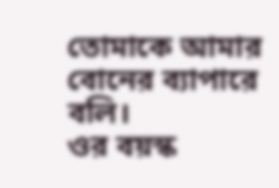তোমাকে আমার বোনের ব্যাপারে বলি।
ওর বয়স্ক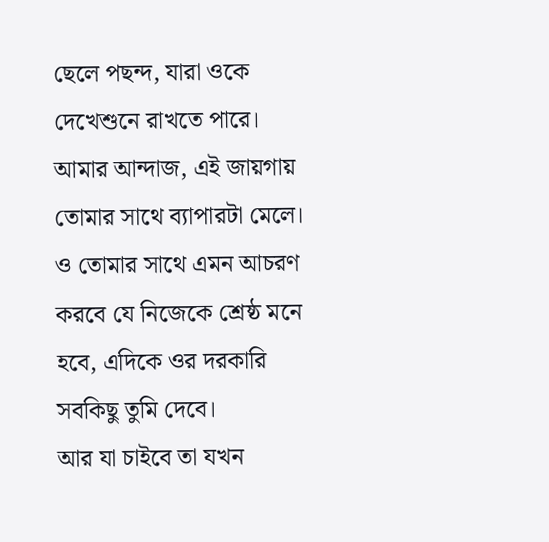ছেলে পছন্দ, যারা ওকে দেখেশুনে রাখতে পারে।
আমার আন্দাজ, এই জায়গায় তোমার সাথে ব্যাপারটা মেলে।
ও তোমার সাথে এমন আচরণ করবে যে নিজেকে শ্রেষ্ঠ মনে হবে, এদিকে ওর দরকারি সবকিছু তুমি দেবে।
আর যা চাইবে তা যখন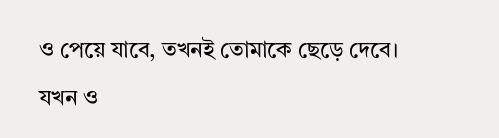ও পেয়ে যাবে, তখনই তোমাকে ছেড়ে দেবে।
যখন ও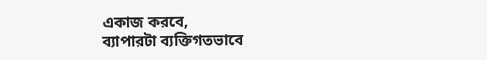একাজ করবে,
ব্যাপারটা ব্যক্তিগতভাবে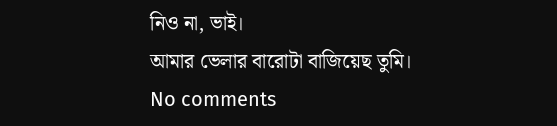নিও না, ভাই।
আমার ভেলার বারোটা বাজিয়েছ তুমি।
No comments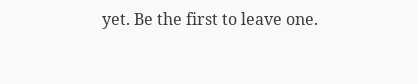yet. Be the first to leave one.